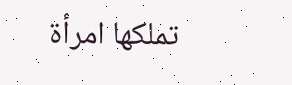تملكها امرأة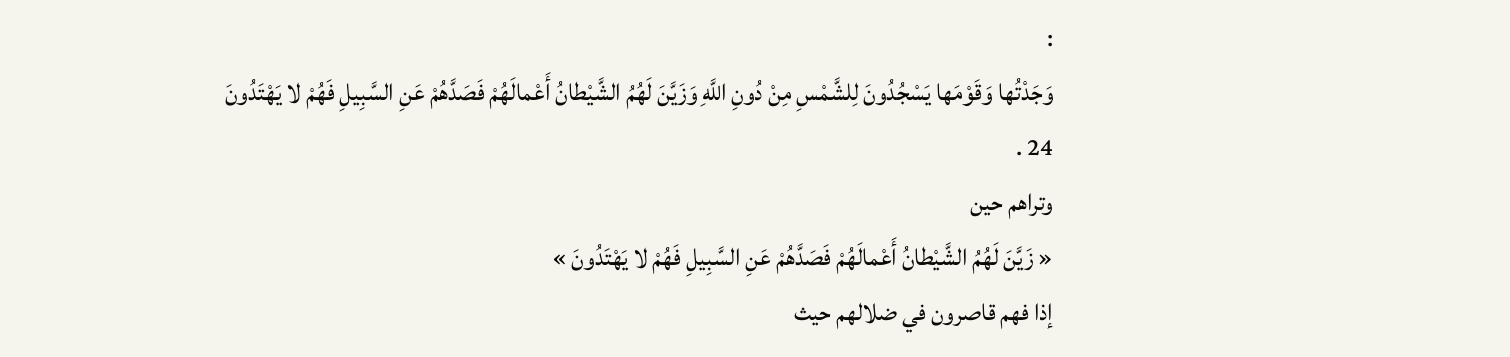:
وَجَدْتُها وَقَوْمَها يَسْجُدُونَ لِلشَّمْسِ مِنْ دُونِ اللَّهِ وَزَيَّنَ لَهُمُ الشَّيْطانُ أَعْمالَهُمْ فَصَدَّهُمْ عَنِ السَّبِيلِ فَهُمْ لا يَهْتَدُونَ
24 .
وتراهم حين
« زَيَّنَ لَهُمُ الشَّيْطانُ أَعْمالَهُمْ فَصَدَّهُمْ عَنِ السَّبِيلِ فَهُمْ لا يَهْتَدُونَ »
إذا فهم قاصرون في ضلالهم حيث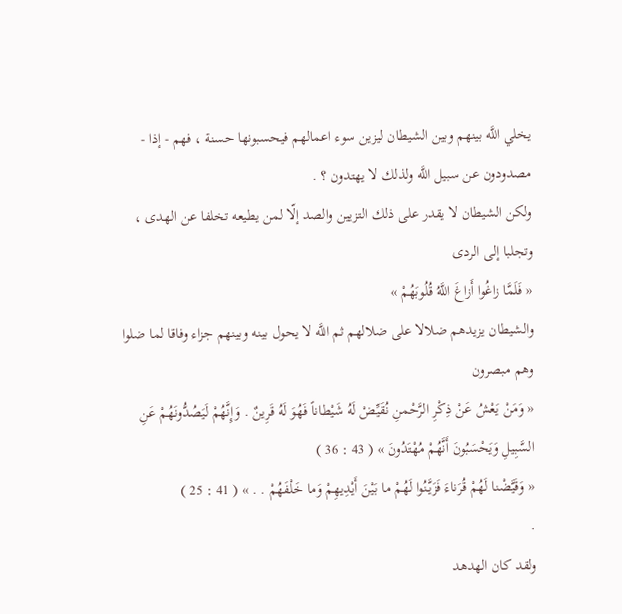يخلي اللَّه بينهم وبين الشيطان ليزين سوء اعمالهم فيحسبونها حسنة ، فهم - إذا - مصدودون عن سبيل اللَّه ولذلك لا يهتدون ؟ .
ولكن الشيطان لا يقدر على ذلك التزيين والصد إلّا لمن يطيعه تخلفا عن الهدى ، وتجلبا إلى الردى
« فَلَمَّا زاغُوا أَزاغَ اللَّهُ قُلُوبَهُمْ »
والشيطان يزيدهم ضلالا على ضلالهم ثم اللَّه لا يحول بينه وبينهم جزاء وفاقا لما ضلوا وهم مبصرون
« وَمَنْ يَعْشُ عَنْ ذِكْرِ الرَّحْمنِ نُقَيِّضْ لَهُ شَيْطاناً فَهُوَ لَهُ قَرِينٌ . وَإِنَّهُمْ لَيَصُدُّونَهُمْ عَنِ السَّبِيلِ وَيَحْسَبُونَ أَنَّهُمْ مُهْتَدُونَ » ( 43 : 36 )
« وَقَيَّضْنا لَهُمْ قُرَناءَ فَزَيَّنُوا لَهُمْ ما بَيْنَ أَيْدِيهِمْ وَما خَلْفَهُمْ . . » ( 41 : 25 )
.
ولقد كان الهدهد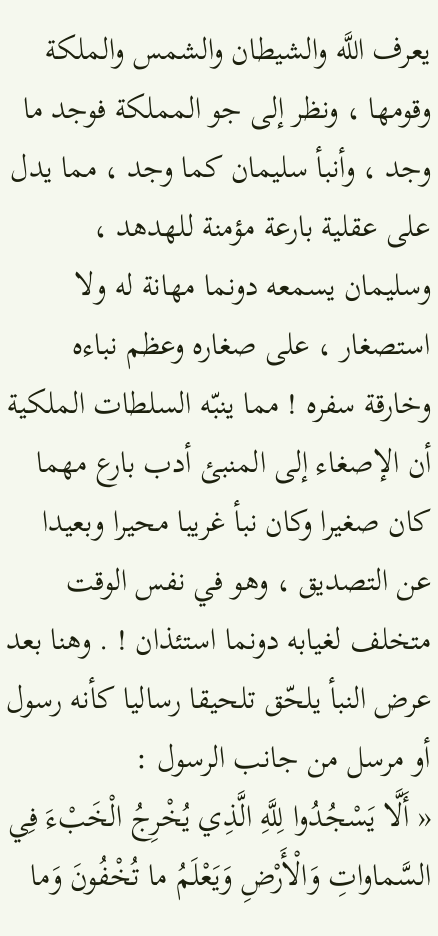يعرف اللَّه والشيطان والشمس والملكة وقومها ، ونظر إلى جو المملكة فوجد ما وجد ، وأنبأ سليمان كما وجد ، مما يدل على عقلية بارعة مؤمنة للهدهد ، وسليمان يسمعه دونما مهانة له ولا استصغار ، على صغاره وعظم نباءه وخارقة سفره ! مما ينبّه السلطات الملكية أن الإصغاء إلى المنبئ أدب بارع مهما كان صغيرا وكان نبأ غريبا محيرا وبعيدا عن التصديق ، وهو في نفس الوقت متخلف لغيابه دونما استئذان ! . وهنا بعد عرض النبأ يلحّق تلحيقا رساليا كأنه رسول أو مرسل من جانب الرسول :
« أَلَّا يَسْجُدُوا لِلَّهِ الَّذِي يُخْرِجُ الْخَبْءَ فِي السَّماواتِ وَالْأَرْضِ وَيَعْلَمُ ما تُخْفُونَ وَما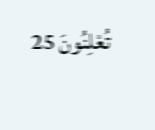تُعْلِنُونَ 25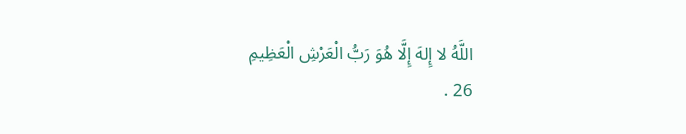اللَّهُ لا إِلهَ إِلَّا هُوَ رَبُّ الْعَرْشِ الْعَظِيمِ
26 .